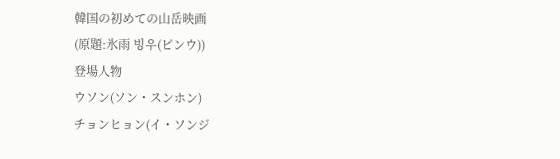韓国の初めての山岳映画
(原題:氷雨 빙우(ピンウ))
登場人物
ウソン(ソン・スンホン)
チョンヒョン(イ・ソンジ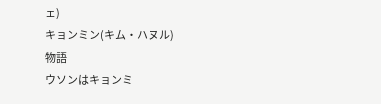ェ)
キョンミン(キム・ハヌル)
物語
ウソンはキョンミ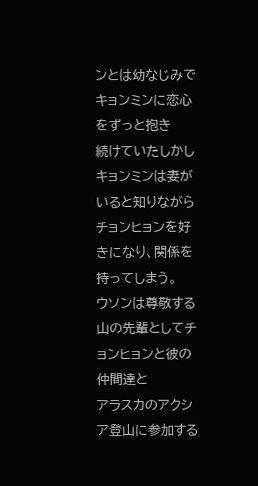ンとは幼なじみでキョンミンに恋心をずっと抱き
続けていたしかしキョンミンは妻がいると知りながら
チョンヒョンを好きになり、関係を持ってしまう。
ウソンは尊敬する山の先輩としてチョンヒョンと彼の仲間達と
アラスカのアクシア登山に参加する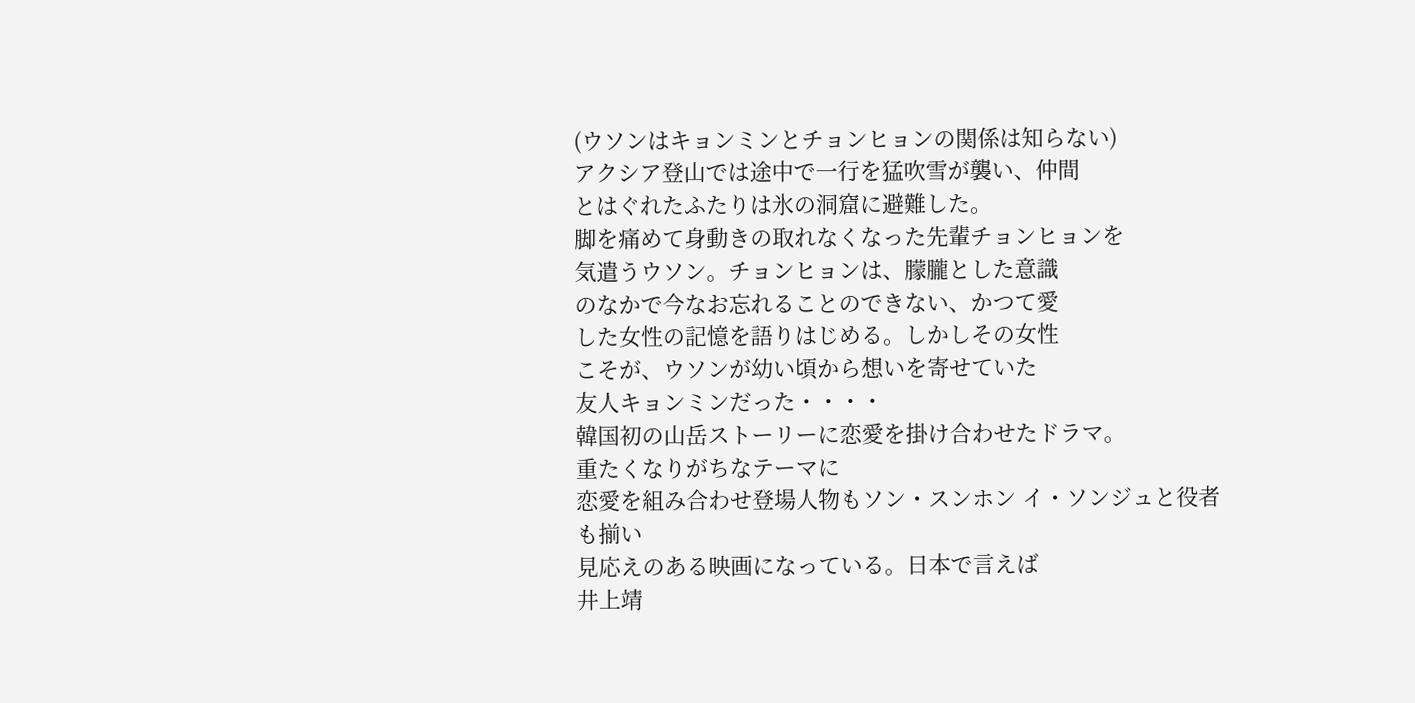(ウソンはキョンミンとチョンヒョンの関係は知らない)
アクシア登山では途中で一行を猛吹雪が襲い、仲間
とはぐれたふたりは氷の洞窟に避難した。
脚を痛めて身動きの取れなくなった先輩チョンヒョンを
気遣うウソン。チョンヒョンは、朦朧とした意識
のなかで今なお忘れることのできない、かつて愛
した女性の記憶を語りはじめる。しかしその女性
こそが、ウソンが幼い頃から想いを寄せていた
友人キョンミンだった・・・・
韓国初の山岳ストーリーに恋愛を掛け合わせたドラマ。
重たくなりがちなテーマに
恋愛を組み合わせ登場人物もソン・スンホン イ・ソンジュと役者
も揃い
見応えのある映画になっている。日本で言えば
井上靖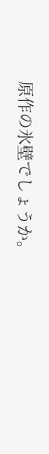原作の氷壁でしょうか。